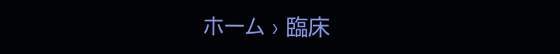ホーム › 臨床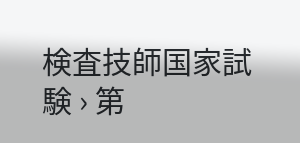検査技師国家試験 › 第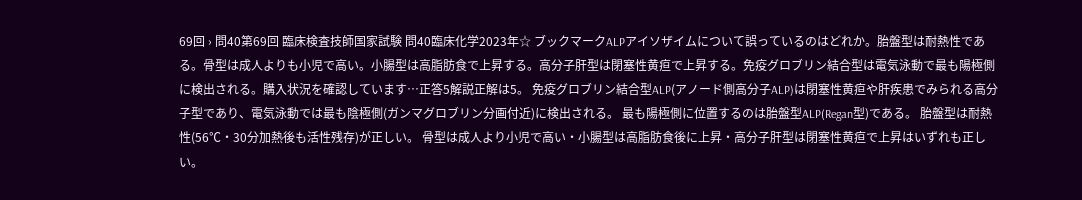69回 › 問40第69回 臨床検査技師国家試験 問40臨床化学2023年☆ ブックマークALPアイソザイムについて誤っているのはどれか。胎盤型は耐熱性である。骨型は成人よりも小児で高い。小腸型は高脂肪食で上昇する。高分子肝型は閉塞性黄疸で上昇する。免疫グロブリン結合型は電気泳動で最も陽極側に検出される。購入状況を確認しています…正答5解説正解は5。 免疫グロブリン結合型ALP(アノード側高分子ALP)は閉塞性黄疸や肝疾患でみられる高分子型であり、電気泳動では最も陰極側(ガンマグロブリン分画付近)に検出される。 最も陽極側に位置するのは胎盤型ALP(Regan型)である。 胎盤型は耐熱性(56℃・30分加熱後も活性残存)が正しい。 骨型は成人より小児で高い・小腸型は高脂肪食後に上昇・高分子肝型は閉塞性黄疸で上昇はいずれも正しい。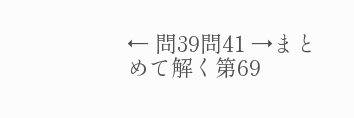← 問39問41 →まとめて解く第69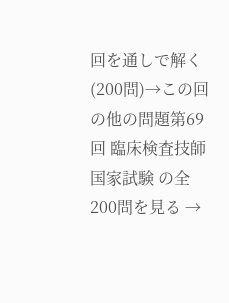回を通しで解く(200問)→この回の他の問題第69回 臨床検査技師国家試験 の全200問を見る →